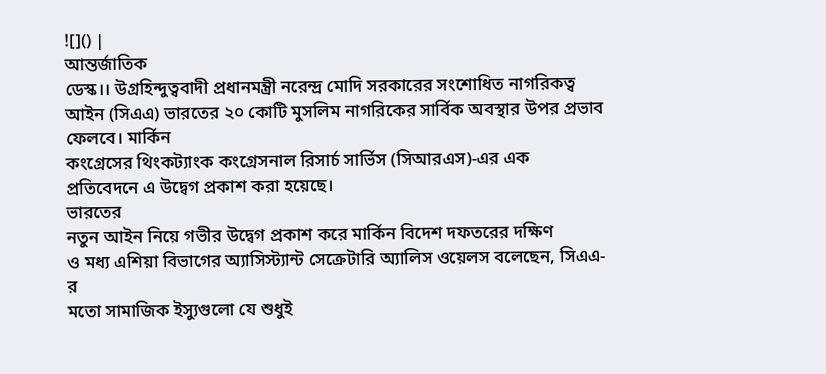![]() |
আন্তর্জাতিক
ডেস্ক।। উগ্রহিন্দুত্ববাদী প্রধানমন্ত্রী নরেন্দ্র মোদি সরকারের সংশোধিত নাগরিকত্ব
আইন (সিএএ) ভারতের ২০ কোটি মুসলিম নাগরিকের সার্বিক অবস্থার উপর প্রভাব ফেলবে। মার্কিন
কংগ্রেসের থিংকট্যাংক কংগ্রেসনাল রিসার্চ সার্ভিস (সিআরএস)-এর এক
প্রতিবেদনে এ উদ্বেগ প্রকাশ করা হয়েছে।
ভারতের
নতুন আইন নিয়ে গভীর উদ্বেগ প্রকাশ করে মার্কিন বিদেশ দফতরের দক্ষিণ
ও মধ্য এশিয়া বিভাগের অ্যাসিস্ট্যান্ট সেক্রেটারি অ্যালিস ওয়েলস বলেছেন, সিএএ-র
মতো সামাজিক ইস্যুগুলো যে শুধুই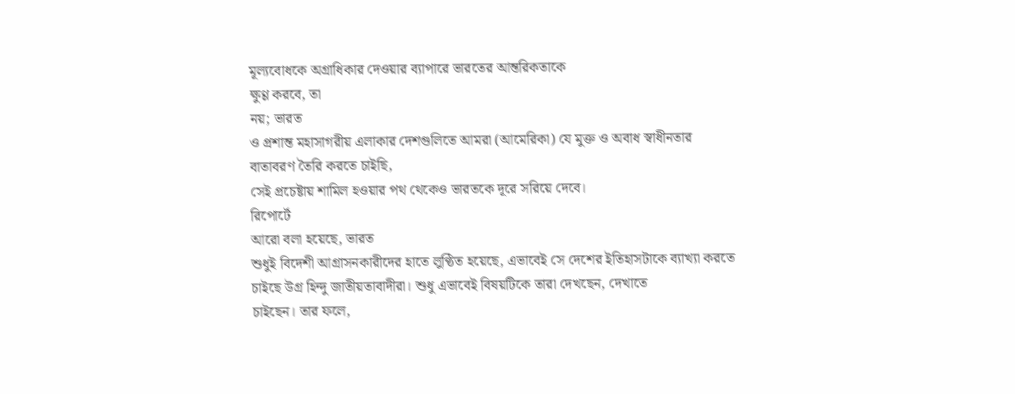মূল্যবোধকে অগ্রাধিকার দেওয়ার ব্যাপারে ভারতের আন্তরিকতাকে
ক্ষুণ্ণ করবে, তা
নয়; ভারত
ও প্রশান্ত মহাসাগরীয় এলাকার দেশগুলিতে আমরা (আমেরিকা) যে মুক্ত ও অবাধ স্বাধীনতার
বাতাবরণ তৈরি করতে চাইছি,
সেই প্রচেষ্টায় শামিল হওয়ার পথ থেকেও ভারতকে দূরে সরিয়ে দেবে।
রিপোর্টে
আরো বলা হয়েছে, ভারত
শুধুই বিদেশী আগ্রাসনকারীদের হাতে লুণ্ঠিত হয়েছে, এভাবেই সে দেশের ইতিহাসটাকে ব্যাখ্যা করতে
চাইছে উগ্র হিন্দু জাতীয়তাবাদীরা। শুধু এভাবেই বিষয়টিকে তারা দেখছেন, দেখাতে
চাইছেন। তার ফলে,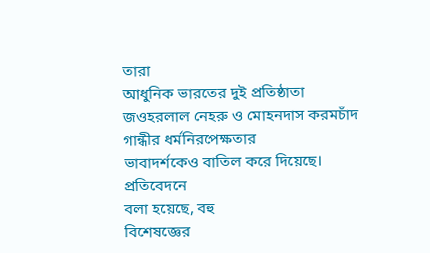তারা
আধুনিক ভারতের দুই প্রতিষ্ঠাতা জওহরলাল নেহরু ও মোহনদাস করমচাঁদ গান্ধীর ধর্মনিরপেক্ষতার
ভাবাদর্শকেও বাতিল করে দিয়েছে।
প্রতিবেদনে
বলা হয়েছে, বহু
বিশেষজ্ঞের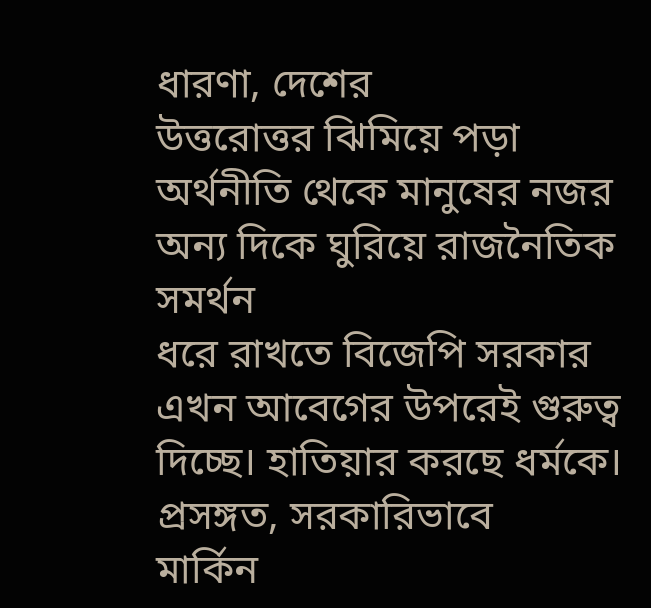ধারণা, দেশের
উত্তরোত্তর ঝিমিয়ে পড়া অর্থনীতি থেকে মানুষের নজর অন্য দিকে ঘুরিয়ে রাজনৈতিক সমর্থন
ধরে রাখতে বিজেপি সরকার এখন আবেগের উপরেই গুরুত্ব দিচ্ছে। হাতিয়ার করছে ধর্মকে।
প্রসঙ্গত, সরকারিভাবে
মার্কিন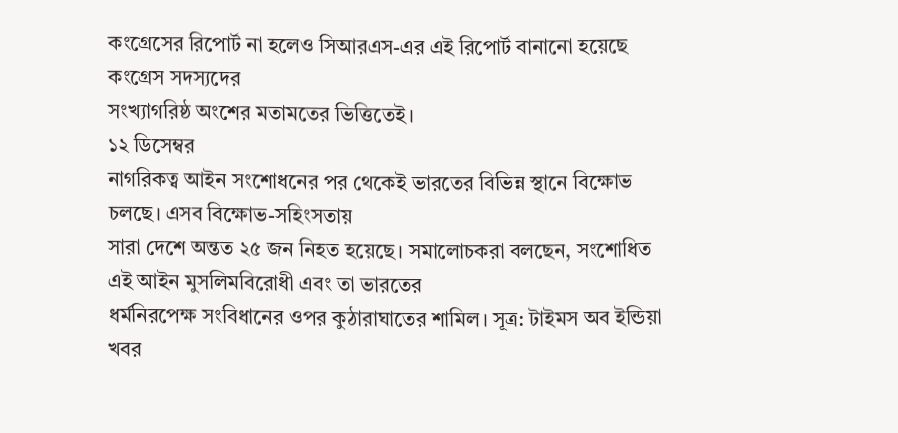কংগ্রেসের রিপোর্ট না হলেও সিআরএস-এর এই রিপোর্ট বানানো হয়েছে কংগ্রেস সদস্যদের
সংখ্যাগরিষ্ঠ অংশের মতামতের ভিত্তিতেই।
১২ ডিসেম্বর
নাগরিকত্ব আইন সংশোধনের পর থেকেই ভারতের বিভিন্ন স্থানে বিক্ষোভ চলছে। এসব বিক্ষোভ-সহিংসতায়
সারা দেশে অন্তত ২৫ জন নিহত হয়েছে। সমালোচকরা বলছেন, সংশোধিত এই আইন মুসলিমবিরোধী এবং তা ভারতের
ধর্মনিরপেক্ষ সংবিধানের ওপর কুঠারাঘাতের শামিল। সূত্র: টাইমস অব ইন্ডিয়া
খবর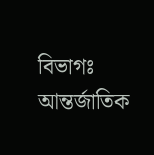বিভাগঃ
আন্তর্জাতিক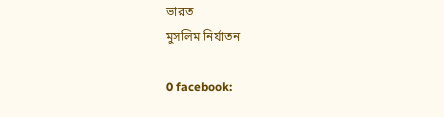ভারত
মুসলিম নির্যাতন

0 facebook: